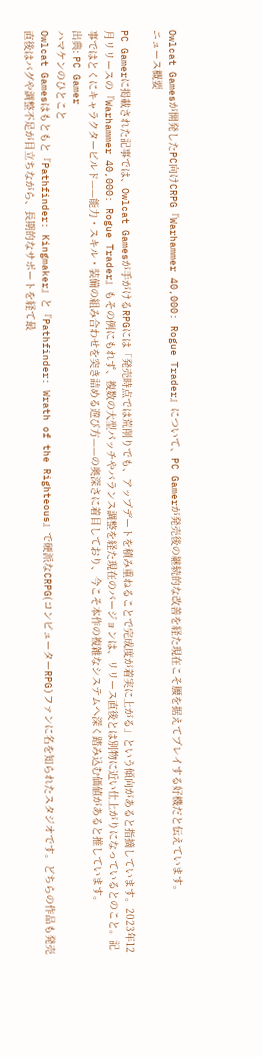Owlcat Gamesが開発したPC向けCRPG『Warhammer 40,000: Rogue Trader』について、PC Gamerが発売後の継続的な改善を経た現在こそ腰を据えてプレイする好機だと伝えています。
ニュース概要

PC Gamerに掲載された記事では、Owlcat Gamesが手がけるRPGには「発売時点では荒削りでも、アップデートを積み重ねることで完成度が着実に上がる」という傾向があると指摘しています。2023年12月リリースの『Warhammer 40,000: Rogue Trader』もその例にもれず、複数の大型パッチやバランス調整を経た現在のバージョンは、リリース直後とは別物に近い仕上がりになっているとのこと。記事ではとくにキャラクタービルド——能力・スキル・装備の組み合わせを突き詰める遊び方——の奥深さに着目しており、今こそ本作の複雑なシステムへ深く踏み込む価値があると推しています。
出典: PC Gamer
ハマケンのひとこと
Owlcat Gamesはもともと『Pathfinder: Kingmaker』と『Pathfinder: Wrath of the Righteous』で硬派なCRPG(コンピューターRPG)ファンに名を知られたスタジオです。どちらの作品も発売直後はバグや調整不足が目立ちながら、長期的なサポートを経て最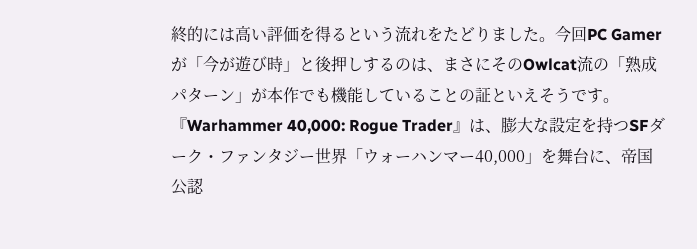終的には高い評価を得るという流れをたどりました。今回PC Gamerが「今が遊び時」と後押しするのは、まさにそのOwlcat流の「熟成パターン」が本作でも機能していることの証といえそうです。
『Warhammer 40,000: Rogue Trader』は、膨大な設定を持つSFダーク・ファンタジー世界「ウォーハンマー40,000」を舞台に、帝国公認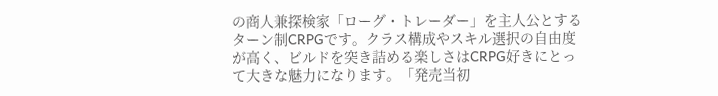の商人兼探検家「ローグ・トレーダー」を主人公とするターン制CRPGです。クラス構成やスキル選択の自由度が高く、ビルドを突き詰める楽しさはCRPG好きにとって大きな魅力になります。「発売当初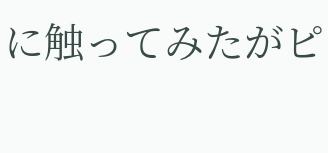に触ってみたがピ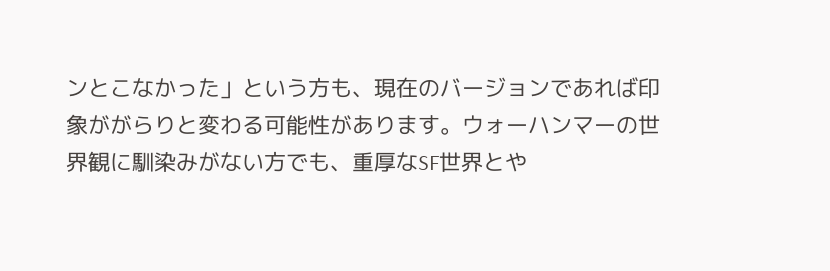ンとこなかった」という方も、現在のバージョンであれば印象ががらりと変わる可能性があります。ウォーハンマーの世界観に馴染みがない方でも、重厚なSF世界とや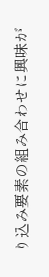り込み要素の組み合わせに興味が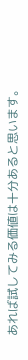あれば試してみる価値は十分あると思います。